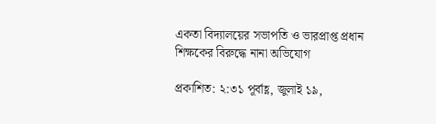একতা বিদ্যালয়ের সভাপতি ও ভারপ্রাপ্ত প্রধান শিক্ষকের বিরুদ্ধে নানা অভিযোগ

প্রকাশিত: ২:৩১ পূর্বাহ্ণ, জুলাই ১৯,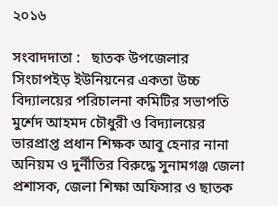২০১৬

সংবাদদাতা :   ছাতক উপজেলার সিংচাপইড় ইউনিয়নের একতা উচ্চ বিদ্যালয়ের পরিচালনা কমিটির সভাপতি মুর্শেদ আহমদ চৌধুরী ও বিদ্যালয়ের ভারপ্রাপ্ত প্রধান শিক্ষক আবু হেনার নানা অনিয়ম ও দুর্নীতির বিরুদ্ধে সুনামগঞ্জ জেলা প্রশাসক, জেলা শিক্ষা অফিসার ও ছাতক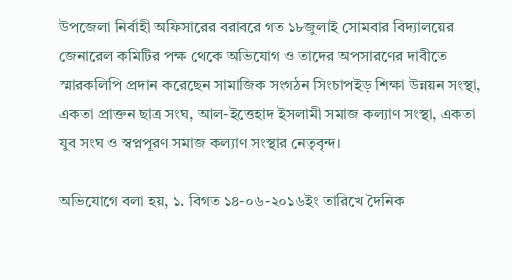উপজেলা নির্বাহী অফিসারের বরাবরে গত ১৮জুলাই সোমবার বিদ্যালয়ের জেনারেল কমিটির পক্ষ থেকে অভিযোগ ও তাদের অপসারণের দাবীতে স্মারকলিপি প্রদান করেছেন সামাজিক সংগঠন সিংচাপইড় শিক্ষা উন্নয়ন সংস্থা, একতা প্রাক্তন ছাত্র সংঘ, আল-ইত্তেহাদ ইসলামী সমাজ কল্যাণ সংস্থা, একতা যুব সংঘ ও স্বপ্নপূরণ সমাজ কল্যাণ সংস্থার নেতৃবৃন্দ।

অভিযোগে বলা হয়, ১. বিগত ১৪-০৬-২০১৬ইং তারিখে দৈনিক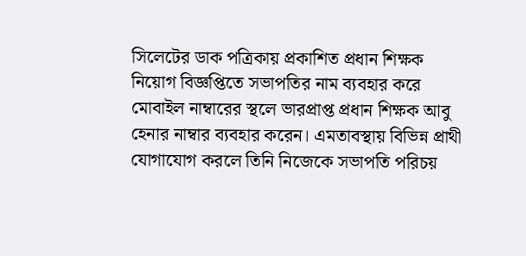সিলেটের ডাক পত্রিকায় প্রকাশিত প্রধান শিক্ষক নিয়োগ বিজ্ঞপ্তিতে সভাপতির নাম ব্যবহার করে মোবাইল নাম্বারের স্থলে ভারপ্রাপ্ত প্রধান শিক্ষক আবু হেনার নাম্বার ব্যবহার করেন। এমতাবস্থায় বিভিন্ন প্রাথী যোগাযোগ করলে তিনি নিজেকে সভাপতি পরিচয়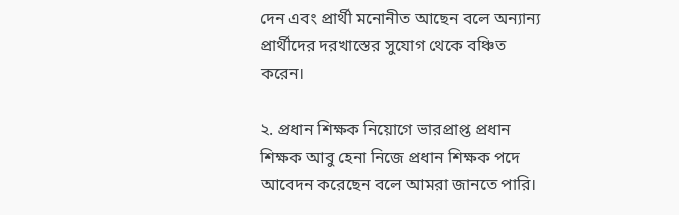দেন এবং প্রার্থী মনোনীত আছেন বলে অন্যান্য প্রার্থীদের দরখাস্তের সুযোগ থেকে বঞ্চিত করেন।

২. প্রধান শিক্ষক নিয়োগে ভারপ্রাপ্ত প্রধান শিক্ষক আবু হেনা নিজে প্রধান শিক্ষক পদে আবেদন করেছেন বলে আমরা জানতে পারি।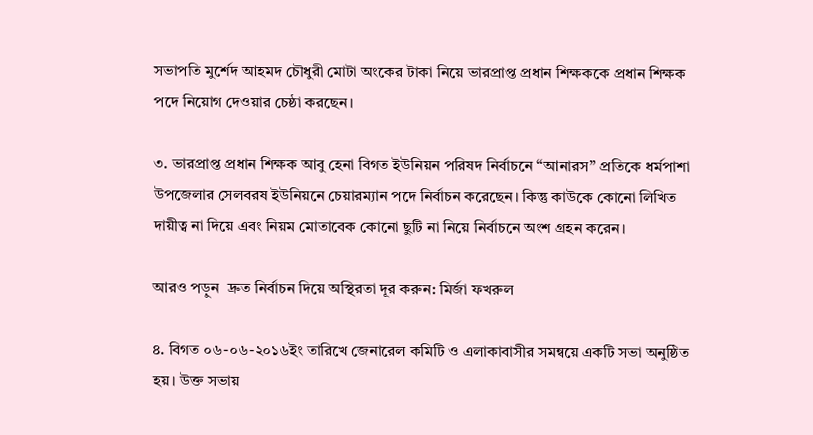সভাপতি মুর্শেদ আহমদ চৌধুরী মোটা অংকের টাকা নিয়ে ভারপ্রাপ্ত প্রধান শিক্ষককে প্রধান শিক্ষক পদে নিয়োগ দেওয়ার চেষ্ঠা করছেন।

৩. ভারপ্রাপ্ত প্রধান শিক্ষক আবু হেনা বিগত ইউনিয়ন পরিষদ নির্বাচনে “আনারস” প্রতিকে ধর্মপাশা উপজেলার সেলবরষ ইউনিয়নে চেয়ারম্যান পদে নির্বাচন করেছেন। কিন্তু কাউকে কোনো লিখিত দায়ীত্ব না দিয়ে এবং নিয়ম মোতাবেক কোনো ছুটি না নিয়ে নির্বাচনে অংশ গ্রহন করেন।

আরও পড়ুন  দ্রুত নির্বাচন দিয়ে অস্থিরতা দূর করুন: মির্জা ফখরুল

৪. বিগত ০৬-০৬-২০১৬ইং তারিখে জেনারেল কমিটি ও এলাকাবাসীর সমন্বয়ে একটি সভা অনুষ্ঠিত হয়। উক্ত সভায়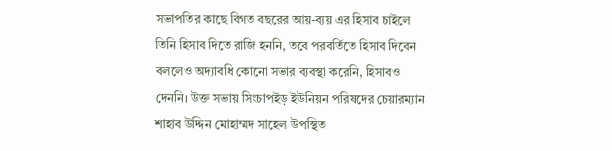সভাপতির কাছে বিগত বছরের আয়-ব্যয় এর হিসাব চাইলে তিনি হিসাব দিতে রাজি হননি, তবে পরবর্তিতে হিসাব দিবেন বললেও অদ্যাবধি কোনো সভার ব্যবস্থা করেনি, হিসাবও দেননি। উক্ত সভায় সিংচাপইড় ইউনিয়ন পরিষদের চেয়ারম্যান শাহাব উদ্দিন মোহাম্মদ সাহেল উপস্থিত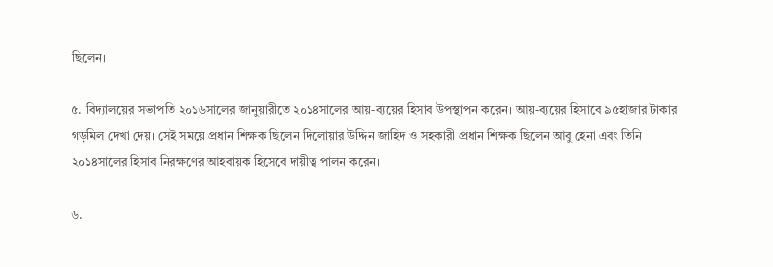ছিলেন।

৫. বিদ্যালয়ের সভাপতি ২০১৬সালের জানুয়ারীতে ২০১৪সালের আয়-ব্যয়ের হিসাব উপস্থাপন করেন। আয়-ব্যয়ের হিসাবে ৯৫হাজার টাকার গড়মিল দেখা দেয়। সেই সময়ে প্রধান শিক্ষক ছিলেন দিলোয়ার উদ্দিন জাহিদ ও সহকারী প্রধান শিক্ষক ছিলেন আবু হেনা এবং তিনি ২০১৪সালের হিসাব নিরক্ষণের আহবায়ক হিসেবে দায়ীত্ব পালন করেন।

৬.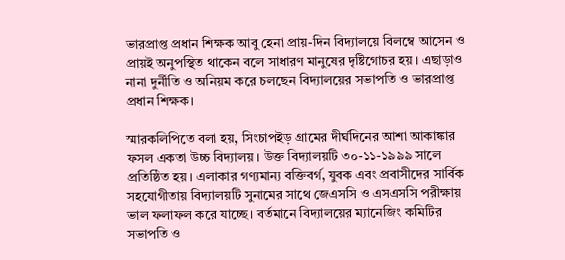ভারপ্রাপ্ত প্রধান শিক্ষক আবু হেনা প্রায়-দিন বিদ্যালয়ে বিলম্বে আসেন ও প্রায়ই অনুপস্থিত থাকেন বলে সাধারণ মানুষের দৃষ্টিগোচর হয়। এছাড়াও নানা দুর্নীতি ও অনিয়ম করে চলছেন বিদ্যালয়ের সভাপতি ও ভারপ্রাপ্ত প্রধান শিক্ষক।

স্মারকলিপিতে বলা হয়, সিংচাপইড় গ্রামের দীর্ঘদিনের আশা আকাঙ্কার ফসল একতা উচ্চ বিদ্যালয়। উক্ত বিদ্যালয়টি ৩০-১১-১৯৯৯ সালে প্রতিষ্ঠিত হয়। এলাকার গণ্যমান্য বক্তিবর্গ, যুবক এবং প্রবাসীদের সার্বিক সহযোগীতায় বিদ্যালয়টি সুনামের সাথে জেএসসি ও এসএসসি পরীক্ষায় ভাল ফলাফল করে যাচ্ছে। বর্তমানে বিদ্যালয়ের ম্যানেজিং কমিটির সভাপতি ও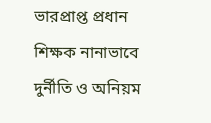ভারপ্রাপ্ত প্রধান শিক্ষক নানাভাবে দুর্নীতি ও অনিয়ম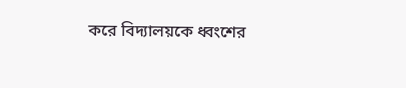করে বিদ্যালয়কে ধ্বংশের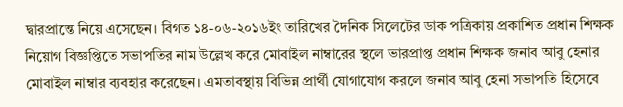দ্বারপ্রান্তে নিয়ে এসেছেন। বিগত ১৪-০৬-২০১৬ইং তারিখের দৈনিক সিলেটের ডাক পত্রিকায় প্রকাশিত প্রধান শিক্ষক নিয়োগ বিজ্ঞপ্তিতে সভাপতির নাম উল্লেখ করে মোবাইল নাম্বারের স্থলে ভারপ্রাপ্ত প্রধান শিক্ষক জনাব আবু হেনার মোবাইল নাম্বার ব্যবহার করেছেন। এমতাবস্থায় বিভিন্ন প্রার্থী যোগাযোগ করলে জনাব আবু হেনা সভাপতি হিসেবে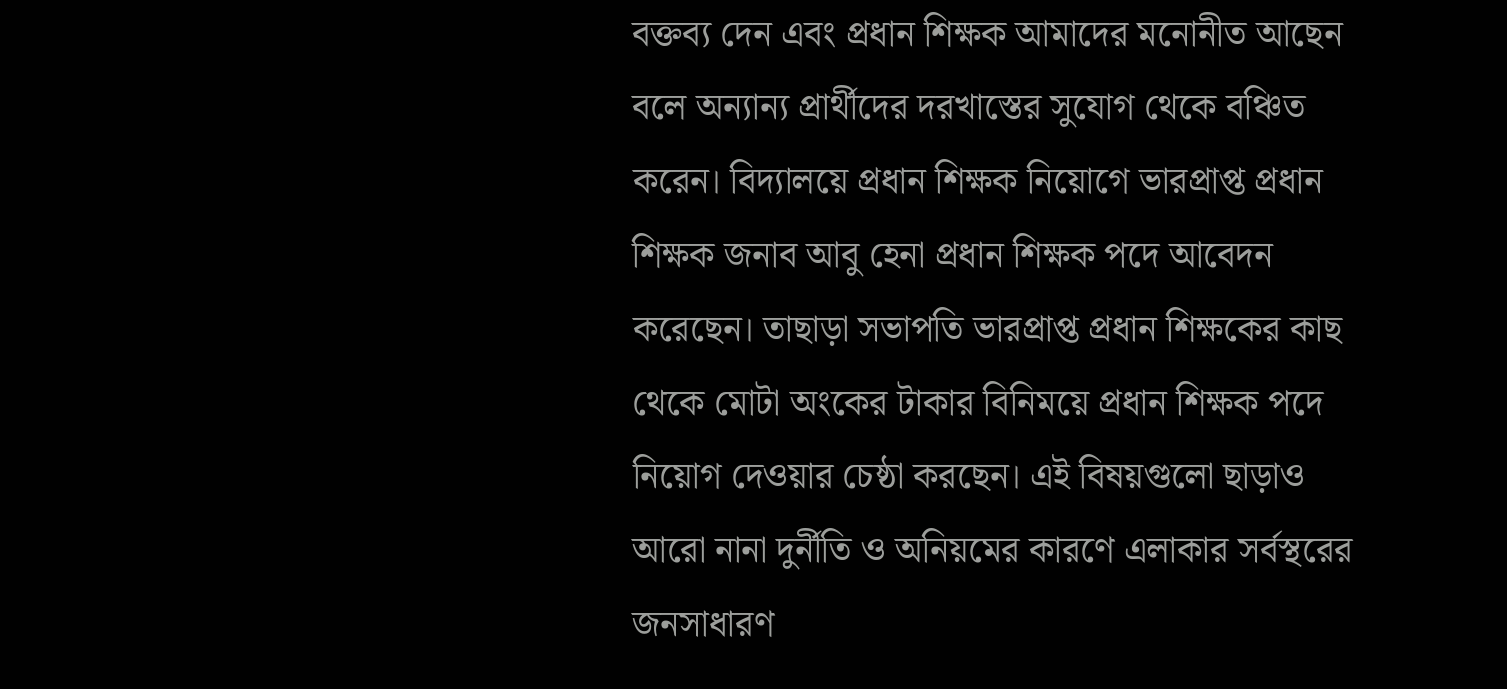বক্তব্য দেন এবং প্রধান শিক্ষক আমাদের মনোনীত আছেন বলে অন্যান্য প্রার্থীদের দরখাস্তের সুযোগ থেকে বঞ্চিত করেন। বিদ্যালয়ে প্রধান শিক্ষক নিয়োগে ভারপ্রাপ্ত প্রধান শিক্ষক জনাব আবু হেনা প্রধান শিক্ষক পদে আবেদন করেছেন। তাছাড়া সভাপতি ভারপ্রাপ্ত প্রধান শিক্ষকের কাছ থেকে মোটা অংকের টাকার বিনিময়ে প্রধান শিক্ষক পদে নিয়োগ দেওয়ার চেষ্ঠা করছেন। এই বিষয়গুলো ছাড়াও আরো নানা দুর্নীতি ও অনিয়মের কারণে এলাকার সর্বস্থরের জনসাধারণ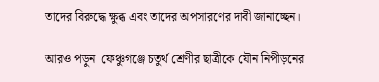তাদের বিরুদ্ধে ক্ষুব্ধ এবং তাদের অপসারণের দাবী জানাচ্ছেন।

আরও পড়ুন  ফেঞ্চুগঞ্জে চতুর্থ শ্রেণীর ছাত্রীকে যৌন নিপীড়নের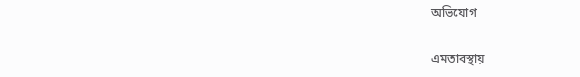অভিযোগ

এমতাবস্থায়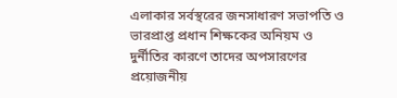এলাকার সর্বস্থরের জনসাধারণ সভাপতি ও ভারপ্রাপ্ত প্রধান শিক্ষকের অনিয়ম ও দুর্নীতির কারণে তাদের অপসারণের প্রয়োজনীয়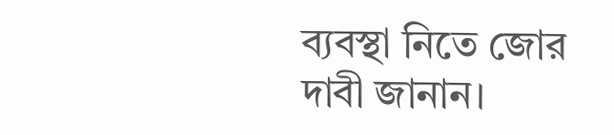ব্যবস্থা নিতে জোর দাবী জানান।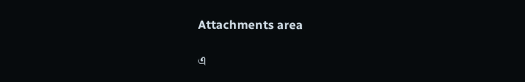Attachments area

এ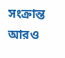সংক্রান্ত আরও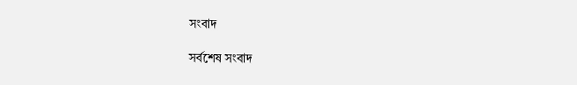সংবাদ

সর্বশেষ সংবাদ